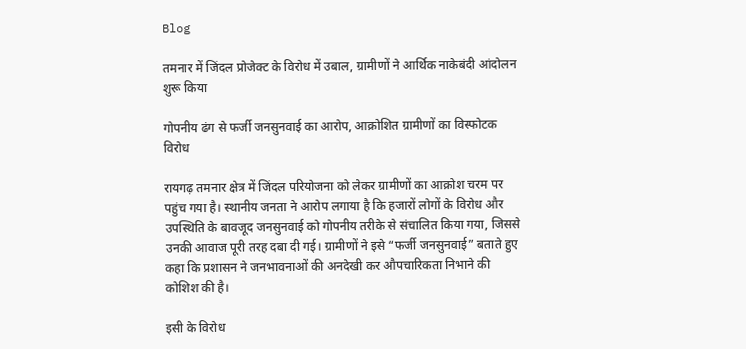Blog

तमनार में जिंदल प्रोजेक्ट के विरोध में उबाल, ग्रामीणों ने आर्थिक नाकेबंदी आंदोलन शुरू किया

गोपनीय ढंग से फर्जी जनसुनवाई का आरोप, आक्रोशित ग्रामीणों का विस्फोटक विरोध

रायगढ़ तमनार क्षेत्र में जिंदल परियोजना को लेकर ग्रामीणों का आक्रोश चरम पर पहुंच गया है। स्थानीय जनता ने आरोप लगाया है कि हजारों लोगों के विरोध और उपस्थिति के बावजूद जनसुनवाई को गोपनीय तरीके से संचालित किया गया, जिससे उनकी आवाज पूरी तरह दबा दी गई। ग्रामीणों ने इसे “फर्जी जनसुनवाई” बताते हुए कहा कि प्रशासन ने जनभावनाओं की अनदेखी कर औपचारिकता निभाने की कोशिश की है।

इसी के विरोध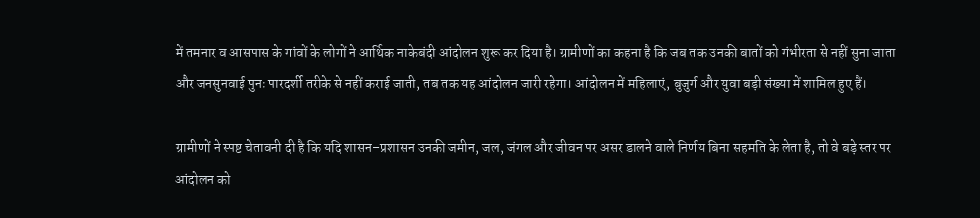में तमनार व आसपास के गांवों के लोगों ने आर्थिक नाकेबंदी आंदोलन शुरू कर दिया है। ग्रामीणों का कहना है कि जब तक उनकी बातों को गंभीरता से नहीं सुना जाता और जनसुनवाई पुनः पारदर्शी तरीके से नहीं कराई जाती, तब तक यह आंदोलन जारी रहेगा। आंदोलन में महिलाएं, बुजुर्ग और युवा बड़ी संख्या में शामिल हुए हैं।

ग्रामीणों ने स्पष्ट चेतावनी दी है कि यदि शासन–प्रशासन उनकी जमीन, जल, जंगल और जीवन पर असर डालने वाले निर्णय बिना सहमति के लेता है, तो वे बड़े स्तर पर आंदोलन को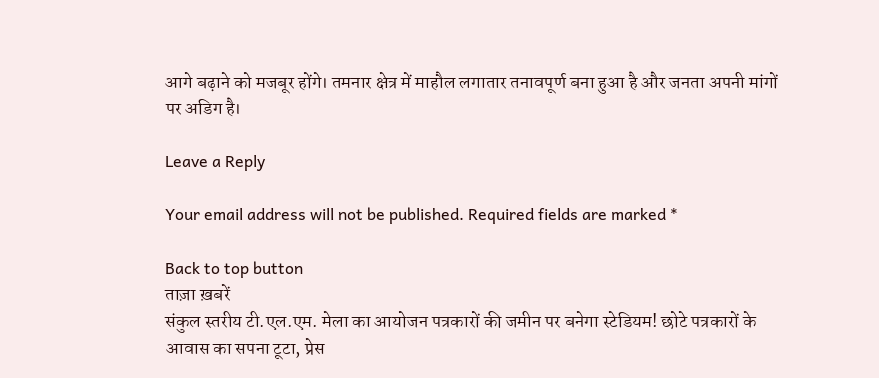आगे बढ़ाने को मजबूर होंगे। तमनार क्षेत्र में माहौल लगातार तनावपूर्ण बना हुआ है और जनता अपनी मांगों पर अडिग है।

Leave a Reply

Your email address will not be published. Required fields are marked *

Back to top button
ताज़ा ख़बरें
संकुल स्तरीय टी.एल.एम. मेला का आयोजन पत्रकारों की जमीन पर बनेगा स्टेडियम! छोटे पत्रकारों के आवास का सपना टूटा, प्रेस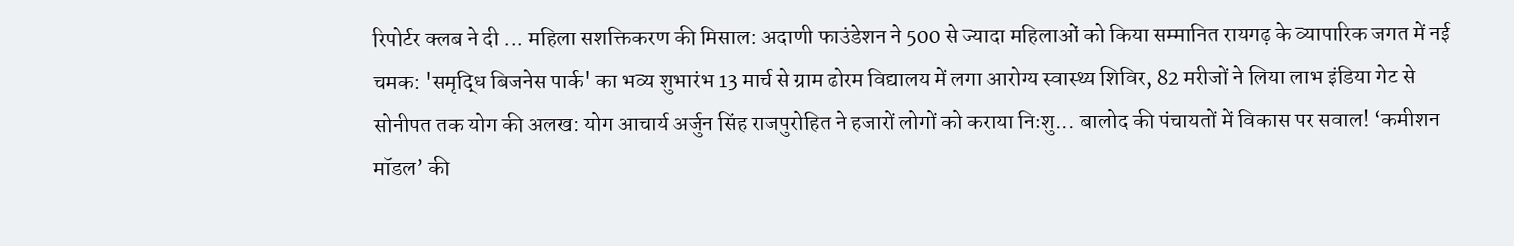रिपोर्टर क्लब ने दी ... महिला सशक्तिकरण की मिसाल: अदाणी फाउंडेशन ने 500 से ज्यादा महिलाओं को किया सम्मानित रायगढ़ के व्यापारिक जगत में नई चमक: 'समृद्धि बिजनेस पार्क' का भव्य शुभारंभ 13 मार्च से ग्राम ढोरम विद्यालय में लगा आरोग्य स्वास्थ्य शिविर, 82 मरीजों ने लिया लाभ इंडिया गेट से सोनीपत तक योग की अलख: योग आचार्य अर्जुन सिंह राजपुरोहित ने हजारों लोगों को कराया निःशु... बालोद की पंचायतों में विकास पर सवाल! ‘कमीशन मॉडल’ की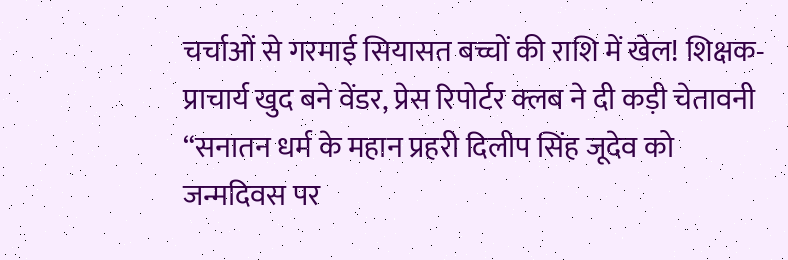चर्चाओं से गरमाई सियासत बच्चों की राशि में खेल! शिक्षक-प्राचार्य खुद बने वेंडर, प्रेस रिपोर्टर क्लब ने दी कड़ी चेतावनी “सनातन धर्म के महान प्रहरी दिलीप सिंह जूदेव को जन्मदिवस पर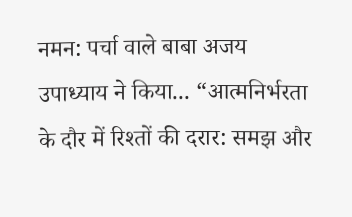नमन: पर्चा वाले बाबा अजय उपाध्याय ने किया... “आत्मनिर्भरता के दौर में रिश्तों की दरार: समझ और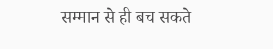सम्मान से ही बच सकते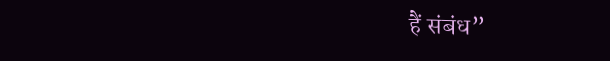हैं संबंध”